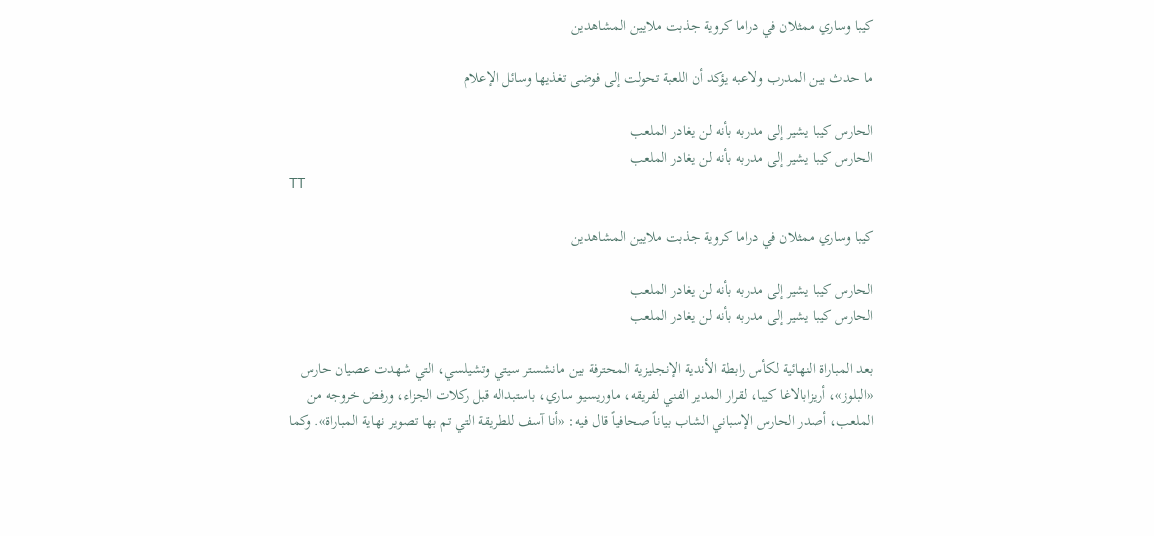كيبا وساري ممثلان في دراما كروية جذبت ملايين المشاهدين

ما حدث بين المدرب ولاعبه يؤكد أن اللعبة تحولت إلى فوضى تغذيها وسائل الإعلام

الحارس كيبا يشير إلى مدربه بأنه لن يغادر الملعب
الحارس كيبا يشير إلى مدربه بأنه لن يغادر الملعب
TT

كيبا وساري ممثلان في دراما كروية جذبت ملايين المشاهدين

الحارس كيبا يشير إلى مدربه بأنه لن يغادر الملعب
الحارس كيبا يشير إلى مدربه بأنه لن يغادر الملعب

بعد المباراة النهائية لكأس رابطة الأندية الإنجليزية المحترفة بين مانشستر سيتي وتشيلسي، التي شهدت عصيان حارس «البلوز»، أريزابالاغا كيبا، لقرار المدير الفني لفريقه، ماوريسيو ساري، باستبداله قبل ركلات الجزاء، ورفض خروجه من الملعب، أصدر الحارس الإسباني الشاب بياناً صحافياً قال فيه: «أنا آسف للطريقة التي تم بها تصوير نهاية المباراة». وكما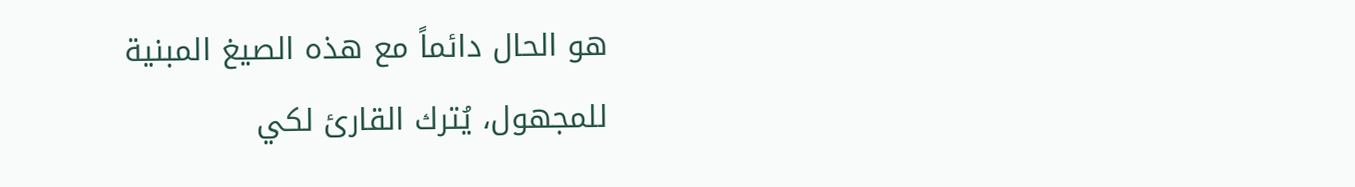هو الحال دائماً مع هذه الصيغ المبنية للمجهول، يُترك القارئ لكي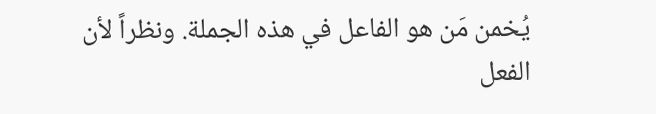يُخمن مَن هو الفاعل في هذه الجملة. ونظراً لأن الفعل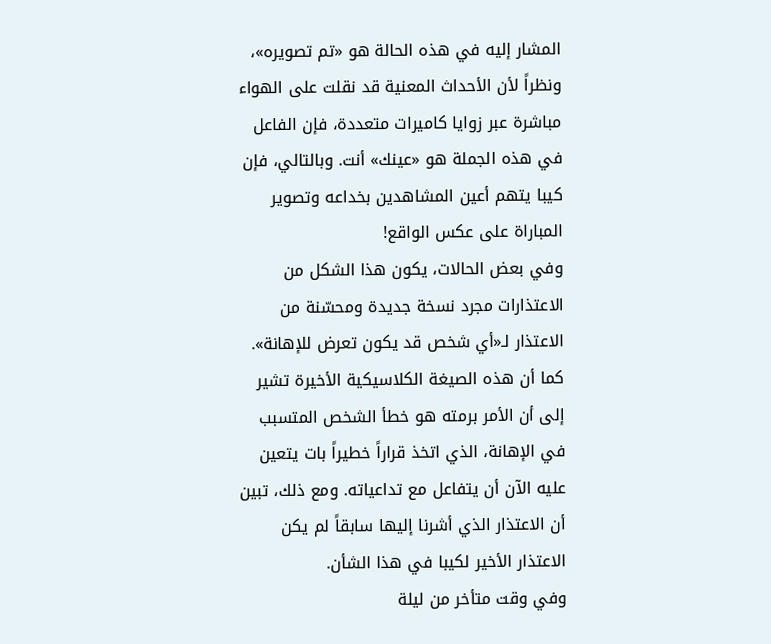المشار إليه في هذه الحالة هو «تم تصويره»، ونظراً لأن الأحداث المعنية قد نقلت على الهواء مباشرة عبر زوايا كاميرات متعددة، فإن الفاعل في هذه الجملة هو «عينك» أنت. وبالتالي، فإن كيبا يتهم أعين المشاهدين بخداعه وتصوير المباراة على عكس الواقع!
وفي بعض الحالات، يكون هذا الشكل من الاعتذارات مجرد نسخة جديدة ومحسّنة من الاعتذار لـ«أي شخص قد يكون تعرض للإهانة». كما أن هذه الصيغة الكلاسيكية الأخيرة تشير إلى أن الأمر برمته هو خطأ الشخص المتسبب في الإهانة، الذي اتخذ قراراً خطيراً بات يتعين عليه الآن أن يتفاعل مع تداعياته. ومع ذلك، تبين أن الاعتذار الذي أشرنا إليها سابقاً لم يكن الاعتذار الأخير لكيبا في هذا الشأن.
وفي وقت متأخر من ليلة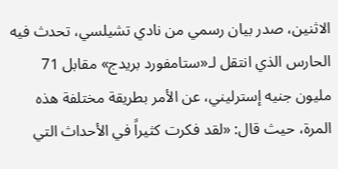الاثنين، صدر بيان رسمي من نادي تشيلسي، تحدث فيه الحارس الذي انتقل لـ«ستامفورد بريدج» مقابل 71 مليون جنيه إسترليني، عن الأمر بطريقة مختلفة هذه المرة، حيث قال: «لقد فكرت كثيراً في الأحداث التي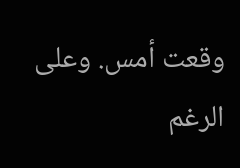وقعت أمس. وعلى الرغم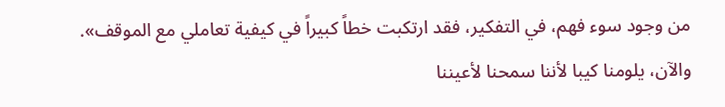من وجود سوء فهم، في التفكير، فقد ارتكبت خطاً كبيراً في كيفية تعاملي مع الموقف». والآن، يلومنا كيبا لأننا سمحنا لأعيننا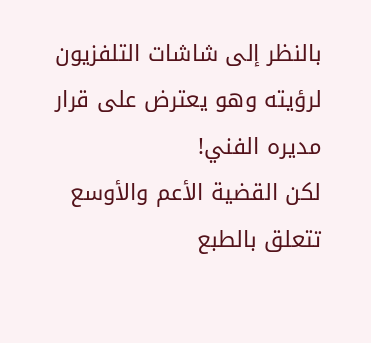بالنظر إلى شاشات التلفزيون لرؤيته وهو يعترض على قرار مديره الفني!
لكن القضية الأعم والأوسع تتعلق بالطبع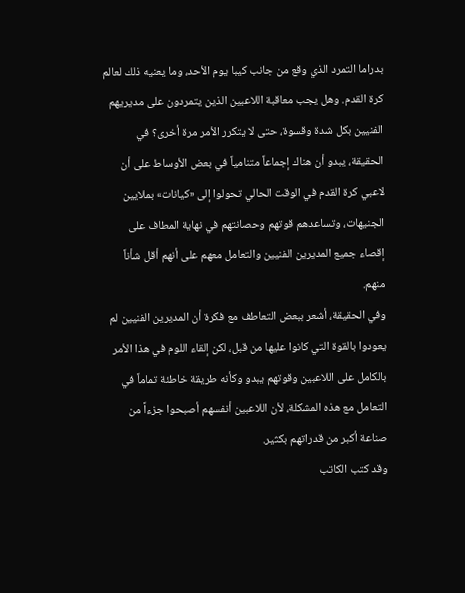بدراما التمرد الذي وقع من جانب كيبا يوم الأحد، وما يعنيه ذلك لعالم كرة القدم. وهل يجب معاقبة اللاعبين الذين يتمردون على مديريهم الفنيين بكل شدة وقسوة، حتى لا يتكرر الأمر مرة أخرى؟ في الحقيقة، يبدو أن هناك إجماعاً متنامياً في بعض الأوساط على أن لاعبي كرة القدم في الوقت الحالي تحولوا إلى «كيانات» بملايين الجنيهات، وتساعدهم قوتهم وحصانتهم في نهاية المطاف على إقصاء جميع المديرين الفنيين والتعامل معهم على أنهم أقل شأناً منهم.
وفي الحقيقة، أشعر ببعض التعاطف مع فكرة أن المديرين الفنيين لم يعودوا بالقوة التي كانوا عليها من قبل، لكن إلقاء اللوم في هذا الأمر بالكامل على اللاعبين وقوتهم يبدو وكأنه طريقة خاطئة تماماً في التعامل مع هذه المشكلة، لأن اللاعبين أنفسهم أصبحوا جزءاً من صناعة أكبر من قدراتهم بكثير.
وقد كتب الكاتب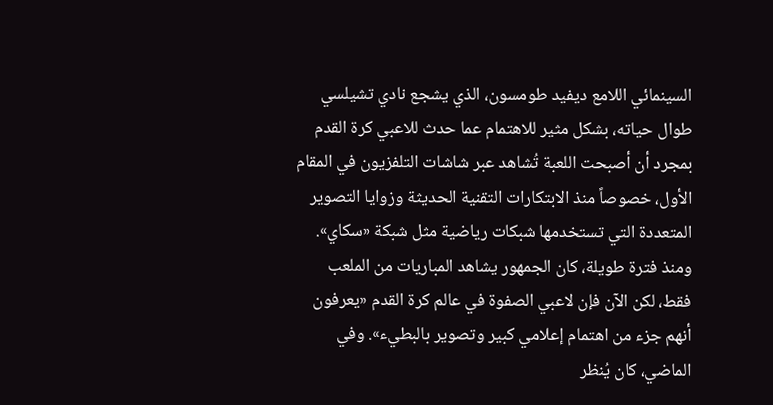السينمائي اللامع ديفيد طومسون، الذي يشجع نادي تشيلسي طوال حياته، بشكل مثير للاهتمام عما حدث للاعبي كرة القدم بمجرد أن أصبحت اللعبة تُشاهد عبر شاشات التلفزيون في المقام الأول، خصوصاً منذ الابتكارات التقنية الحديثة وزوايا التصوير المتعددة التي تستخدمها شبكات رياضية مثل شبكة «سكاي». ومنذ فترة طويلة، كان الجمهور يشاهد المباريات من الملعب فقط، لكن الآن فإن لاعبي الصفوة في عالم كرة القدم «يعرفون أنهم جزء من اهتمام إعلامي كبير وتصوير بالبطيء». وفي الماضي، كان يُنظر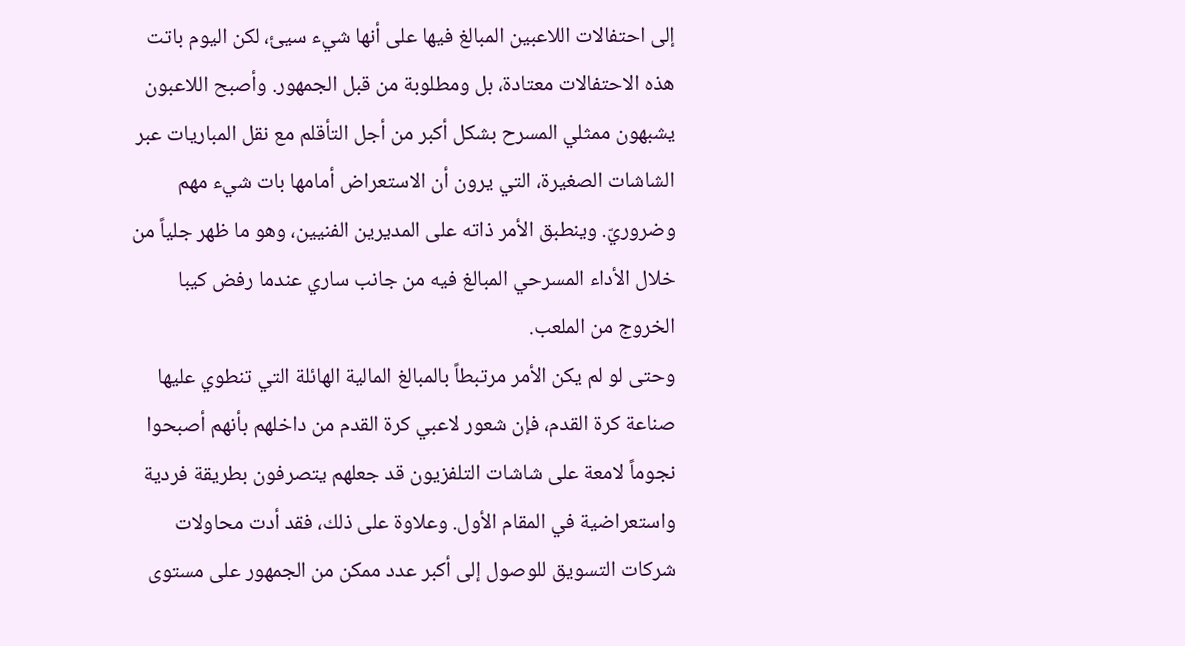إلى احتفالات اللاعبين المبالغ فيها على أنها شيء سيئ، لكن اليوم باتت هذه الاحتفالات معتادة، بل ومطلوبة من قبل الجمهور. وأصبح اللاعبون يشبهون ممثلي المسرح بشكل أكبر من أجل التأقلم مع نقل المباريات عبر الشاشات الصغيرة، التي يرون أن الاستعراض أمامها بات شيء مهم وضروريّ. وينطبق الأمر ذاته على المديرين الفنيين، وهو ما ظهر جلياً من خلال الأداء المسرحي المبالغ فيه من جانب ساري عندما رفض كيبا الخروج من الملعب.
وحتى لو لم يكن الأمر مرتبطاً بالمبالغ المالية الهائلة التي تنطوي عليها صناعة كرة القدم، فإن شعور لاعبي كرة القدم من داخلهم بأنهم أصبحوا نجوماً لامعة على شاشات التلفزيون قد جعلهم يتصرفون بطريقة فردية واستعراضية في المقام الأول. وعلاوة على ذلك، فقد أدت محاولات شركات التسويق للوصول إلى أكبر عدد ممكن من الجمهور على مستوى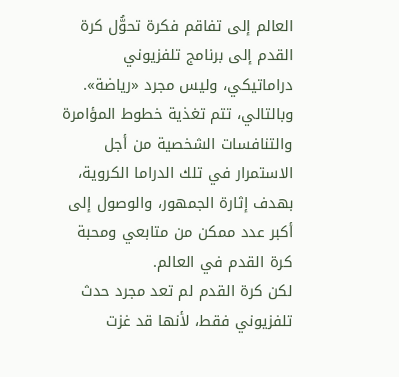العالم إلى تفاقم فكرة تحوُّل كرة القدم إلى برنامج تلفزيوني دراماتيكي، وليس مجرد «رياضة». وبالتالي، تتم تغذية خطوط المؤامرة والتنافسات الشخصية من أجل الاستمرار في تلك الدراما الكروية، بهدف إثارة الجمهور، والوصول إلى أكبر عدد ممكن من متابعي ومحبة كرة القدم في العالم.
لكن كرة القدم لم تعد مجرد حدث تلفزيوني فقط، لأنها قد غزت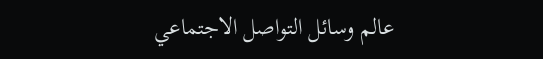عالم وسائل التواصل الاجتماعي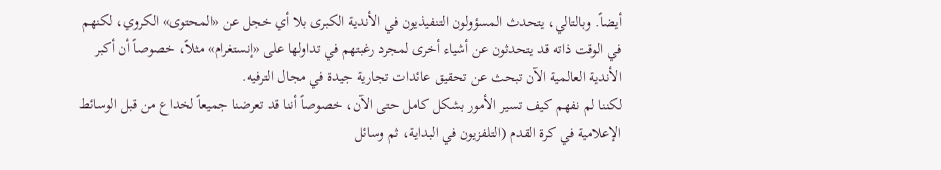أيضاً. وبالتالي، يتحدث المسؤولون التنفيذيون في الأندية الكبرى بلا أي خجل عن «المحتوى» الكروي، لكنهم في الوقت ذاته قد يتحدثون عن أشياء أخرى لمجرد رغبتهم في تداولها على «إنستغرام» مثلاً، خصوصاً أن أكبر الأندية العالمية الآن تبحث عن تحقيق عائدات تجارية جيدة في مجال الترفيه.
لكننا لم نفهم كيف تسير الأمور بشكل كامل حتى الآن، خصوصاً أننا قد تعرضنا جميعاً لخداع من قبل الوسائط الإعلامية في كرة القدم (التلفزيون في البداية، ثم وسائل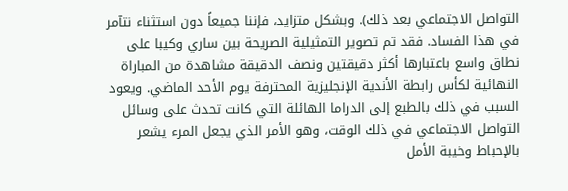التواصل الاجتماعي بعد ذلك). وبشكل متزايد، فإننا جميعاً دون استثناء نتآمر في هذا الفساد. فقد تم تصوير التمثيلية الصريحة بين ساري وكيبا على نطاق واسع باعتبارها أكثر دقيقتين ونصف الدقيقة مشاهدة من المباراة النهائية لكأس رابطة الأندية الإنجليزية المحترفة يوم الأحد الماضي. ويعود السبب في ذلك بالطبع إلى الدراما الهائلة التي كانت تحدث على وسائل التواصل الاجتماعي في ذلك الوقت، وهو الأمر الذي يجعل المرء يشعر بالإحباط وخيبة الأمل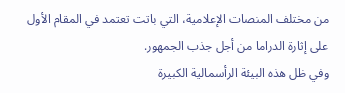من مختلف المنصات الإعلامية، التي باتت تعتمد في المقام الأول على إثارة الدراما من أجل جذب الجمهور.
وفي ظل هذه البيئة الرأسمالية الكبيرة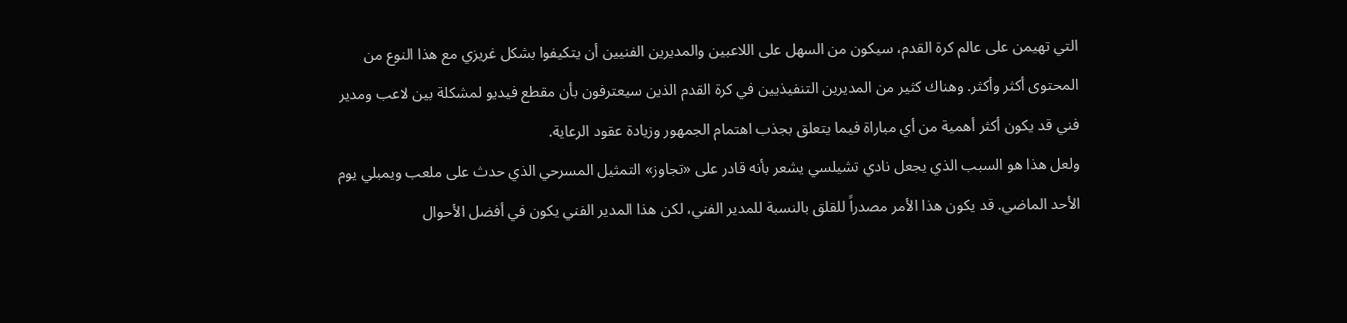التي تهيمن على عالم كرة القدم، سيكون من السهل على اللاعبين والمديرين الفنيين أن يتكيفوا بشكل غريزي مع هذا النوع من المحتوى أكثر وأكثر. وهناك كثير من المديرين التنفيذيين في كرة القدم الذين سيعترفون بأن مقطع فيديو لمشكلة بين لاعب ومدير فني قد يكون أكثر أهمية من أي مباراة فيما يتعلق بجذب اهتمام الجمهور وزيادة عقود الرعاية.
ولعل هذا هو السبب الذي يجعل نادي تشيلسي يشعر بأنه قادر على «تجاوز» التمثيل المسرحي الذي حدث على ملعب ويمبلي يوم الأحد الماضي. قد يكون هذا الأمر مصدراً للقلق بالنسبة للمدير الفني، لكن هذا المدير الفني يكون في أفضل الأحوال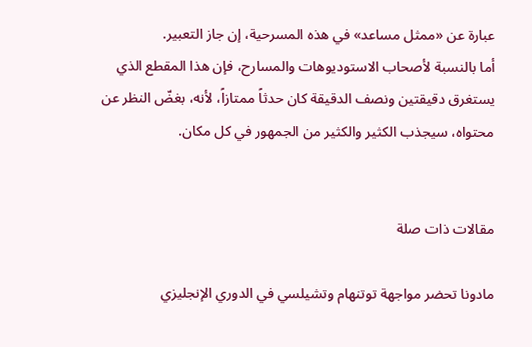عبارة عن «ممثل مساعد» في هذه المسرحية، إن جاز التعبير.
أما بالنسبة لأصحاب الاستوديوهات والمسارح، فإن هذا المقطع الذي يستغرق دقيقتين ونصف الدقيقة كان حدثاً ممتازاً، لأنه، بغضّ النظر عن محتواه، سيجذب الكثير والكثير من الجمهور في كل مكان.


مقالات ذات صلة

مادونا تحضر مواجهة توتنهام وتشيلسي في الدوري الإنجليزي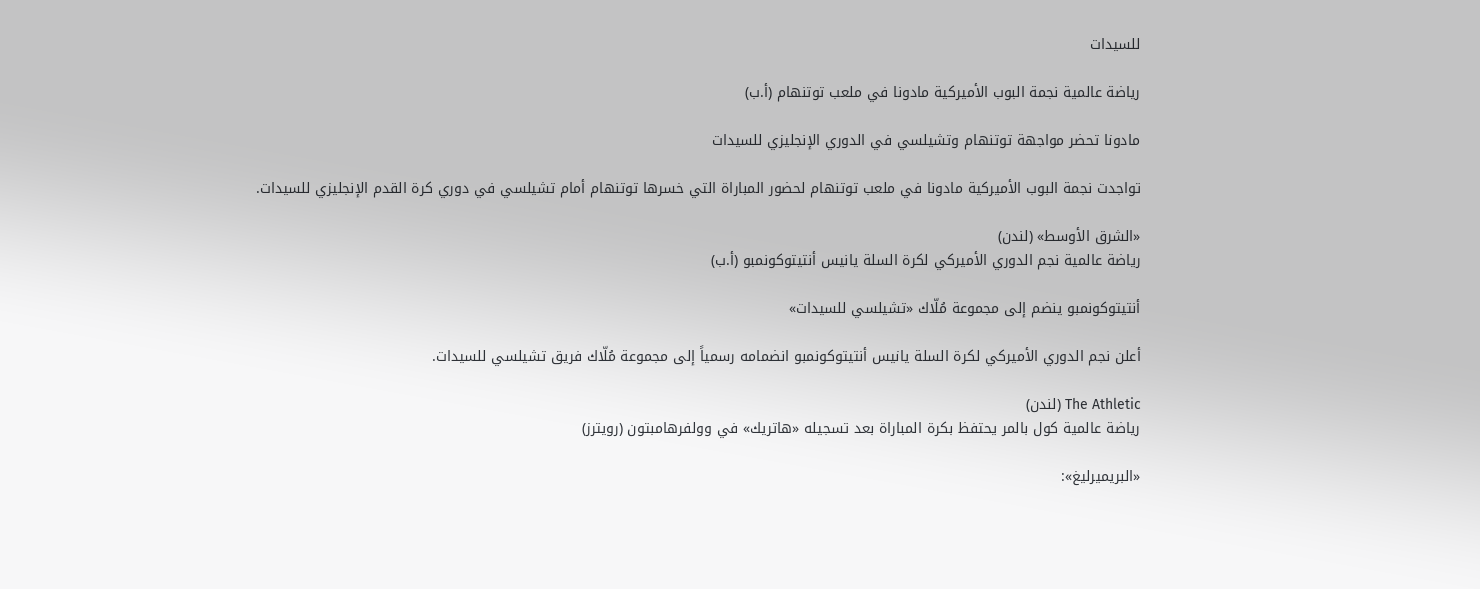للسيدات

رياضة عالمية نجمة البوب الأميركية مادونا في ملعب توتنهام (أ.ب)

مادونا تحضر مواجهة توتنهام وتشيلسي في الدوري الإنجليزي للسيدات

تواجدت نجمة البوب الأميركية مادونا في ملعب توتنهام لحضور المباراة التي خسرها توتنهام أمام تشيلسي في دوري كرة القدم الإنجليزي للسيدات.

«الشرق الأوسط» (لندن)
رياضة عالمية نجم الدوري الأميركي لكرة السلة يانيس أنتيتوكونمبو (أ.ب)

أنتيتوكونمبو ينضم إلى مجموعة مُلّاك «تشيلسي للسيدات»

أعلن نجم الدوري الأميركي لكرة السلة يانيس أنتيتوكونمبو انضمامه رسمياً إلى مجموعة مُلّاك فريق تشيلسي للسيدات.

The Athletic (لندن)
رياضة عالمية كول بالمر يحتفظ بكرة المباراة بعد تسجيله «هاتريك» في وولفرهامبتون (رويترز)

«البريميرليغ»: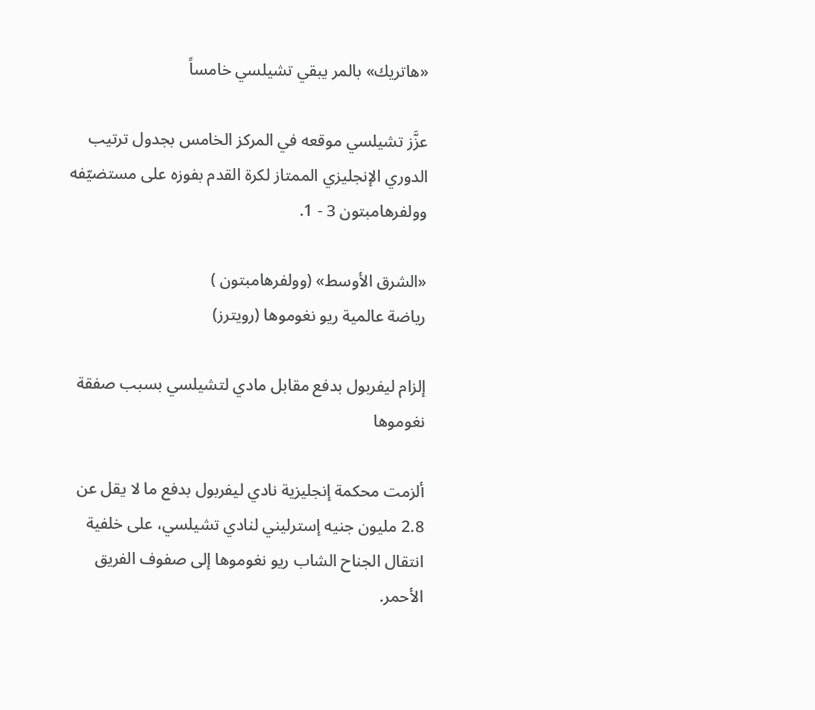«هاتريك» بالمر يبقي تشيلسي خامساً

عزَّز تشيلسي موقعه في المركز الخامس بجدول ترتيب الدوري الإنجليزي الممتاز لكرة القدم بفوزه على مستضيّفه وولفرهامبتون 3 - 1.

«الشرق الأوسط» (وولفرهامبتون )
رياضة عالمية ريو نغوموها (رويترز)

إلزام ليفربول بدفع مقابل مادي لتشيلسي بسبب صفقة نغوموها

ألزمت محكمة إنجليزية نادي ليفربول بدفع ما لا يقل عن 2.8 مليون جنيه إسترليني لنادي تشيلسي، على خلفية انتقال الجناح الشاب ريو نغوموها إلى صفوف الفريق الأحمر.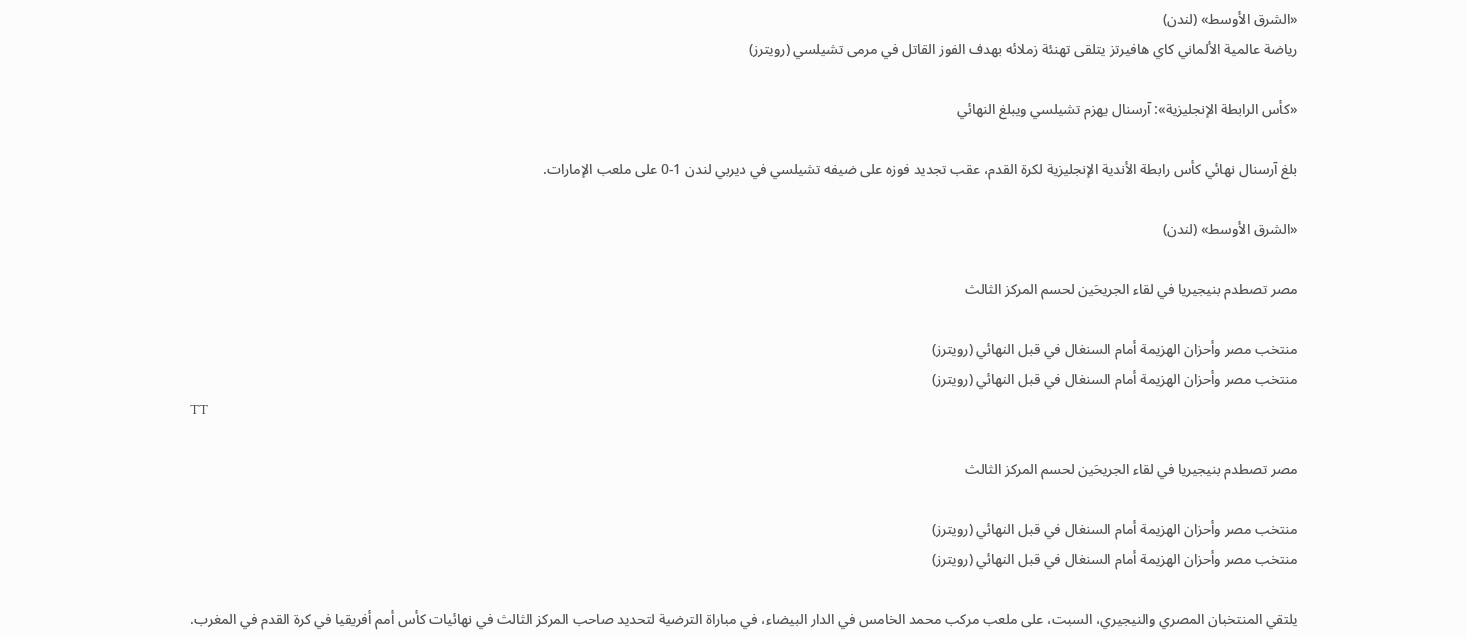«الشرق الأوسط» (لندن)
رياضة عالمية الألماني كاي هافيرتز يتلقى تهنئة زملائه بهدف الفوز القاتل في مرمى تشيلسي (رويترز)

«كأس الرابطة الإنجليزية»: آرسنال يهزم تشيلسي ويبلغ النهائي

بلغ آرسنال نهائي كأس رابطة الأندية الإنجليزية لكرة القدم، عقب تجديد فوزه على ضيفه تشيلسي في ديربي لندن 1-0 على ملعب الإمارات.

«الشرق الأوسط» (لندن)

مصر تصطدم بنيجيريا في لقاء الجريحَين لحسم المركز الثالث

منتخب مصر وأحزان الهزيمة أمام السنغال في قبل النهائي (رويترز)
منتخب مصر وأحزان الهزيمة أمام السنغال في قبل النهائي (رويترز)
TT

مصر تصطدم بنيجيريا في لقاء الجريحَين لحسم المركز الثالث

منتخب مصر وأحزان الهزيمة أمام السنغال في قبل النهائي (رويترز)
منتخب مصر وأحزان الهزيمة أمام السنغال في قبل النهائي (رويترز)

يلتقي المنتخبان المصري والنيجيري، السبت، على ملعب مركب محمد الخامس في الدار البيضاء، في مباراة الترضية لتحديد صاحب المركز الثالث في نهائيات كأس أمم أفريقيا في كرة القدم في المغرب.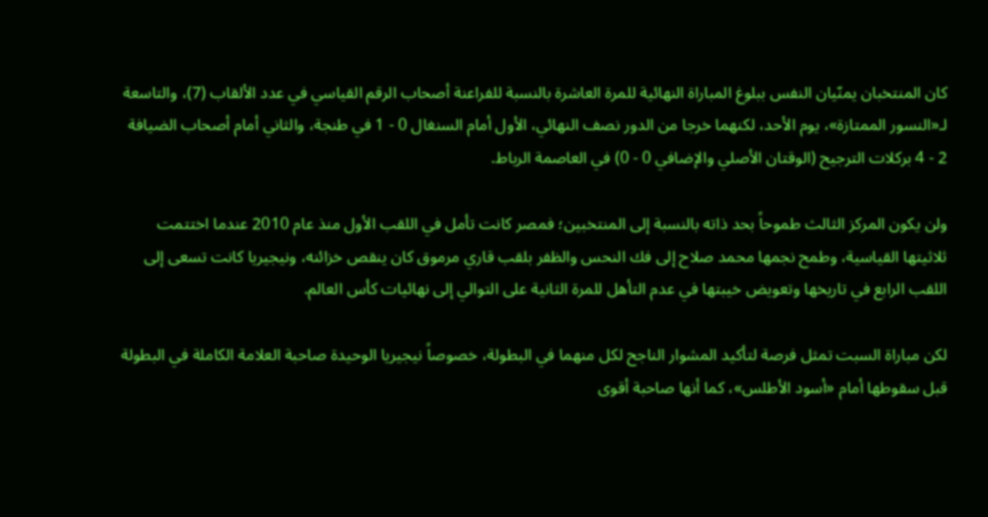كان المنتخبان يمنّيان النفس ببلوغ المباراة النهائية للمرة العاشرة بالنسبة للفراعنة أصحاب الرقم القياسي في عدد الألقاب (7)، والتاسعة لـ«النسور الممتازة»، يوم الأحد، لكنهما خرجا من الدور نصف النهائي، الأول أمام السنغال 0 - 1 في طنجة، والثاني أمام أصحاب الضيافة 2 - 4 بركلات الترجيح (الوقتان الأصلي والإضافي 0 - 0) في العاصمة الرباط.

ولن يكون المركز الثالث طموحاً بحد ذاته بالنسبة إلى المنتخبين؛ فمصر كانت تأمل في اللقب الأول منذ عام 2010 عندما اختتمت ثلاثيتها القياسية، وطمح نجمها محمد صلاح إلى فك النحس والظفر بلقب قاري مرموق كان ينقص خزائنه، ونيجيريا كانت تسعى إلى اللقب الرابع في تاريخها وتعويض خيبتها في عدم التأهل للمرة الثانية على التوالي إلى نهائيات كأس العالم.

لكن مباراة السبت تمثل فرصة لتأكيد المشوار الناجح لكل منهما في البطولة، خصوصاً نيجيريا الوحيدة صاحبة العلامة الكاملة في البطولة قبل سقوطها أمام «أسود الأطلس»، كما أنها صاحبة أقوى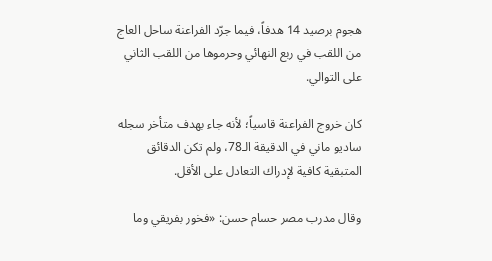هجوم برصيد 14 هدفاً، فيما جرّد الفراعنة ساحل العاج من اللقب في ربع النهائي وحرموها من اللقب الثاني على التوالي.

كان خروج الفراعنة قاسياً؛ لأنه جاء بهدف متأخر سجله ساديو ماني في الدقيقة الـ78، ولم تكن الدقائق المتبقية كافية لإدراك التعادل على الأقل.

وقال مدرب مصر حسام حسن: «فخور بفريقي وما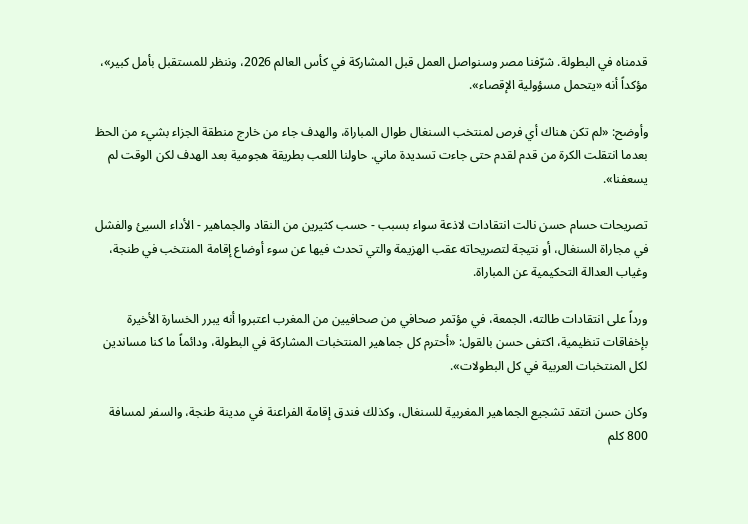قدمناه في البطولة. شرّفنا مصر وسنواصل العمل قبل المشاركة في كأس العالم 2026، وننظر للمستقبل بأمل كبير»، مؤكداً أنه «يتحمل مسؤولية الإقصاء».

وأوضح: «لم تكن هناك أي فرص لمنتخب السنغال طوال المباراة، والهدف جاء من خارج منطقة الجزاء بشيء من الحظ بعدما انتقلت الكرة من قدم لقدم حتى جاءت تسديدة ماني. حاولنا اللعب بطريقة هجومية بعد الهدف لكن الوقت لم يسعفنا».

تصريحات حسام حسن نالت انتقادات لاذعة سواء بسبب - حسب كثيرين من النقاد والجماهير - الأداء السيئ والفشل في مجاراة السنغال، أو نتيجة لتصريحاته عقب الهزيمة والتي تحدث فيها عن سوء أوضاع إقامة المنتخب في طنجة، وغياب العدالة التحكيمية عن المباراة.

ورداً على انتقادات طالته، الجمعة، في مؤتمر صحافي من صحافيين من المغرب اعتبروا أنه يبرر الخسارة الأخيرة بإخفاقات تنظيمية، اكتفى حسن بالقول: «أحترم كل جماهير المنتخبات المشاركة في البطولة، ودائماً ما كنا مساندين لكل المنتخبات العربية في كل البطولات».

وكان حسن انتقد تشجيع الجماهير المغربية للسنغال، وكذلك فندق إقامة الفراعنة في مدينة طنجة، والسفر لمسافة 800 كلم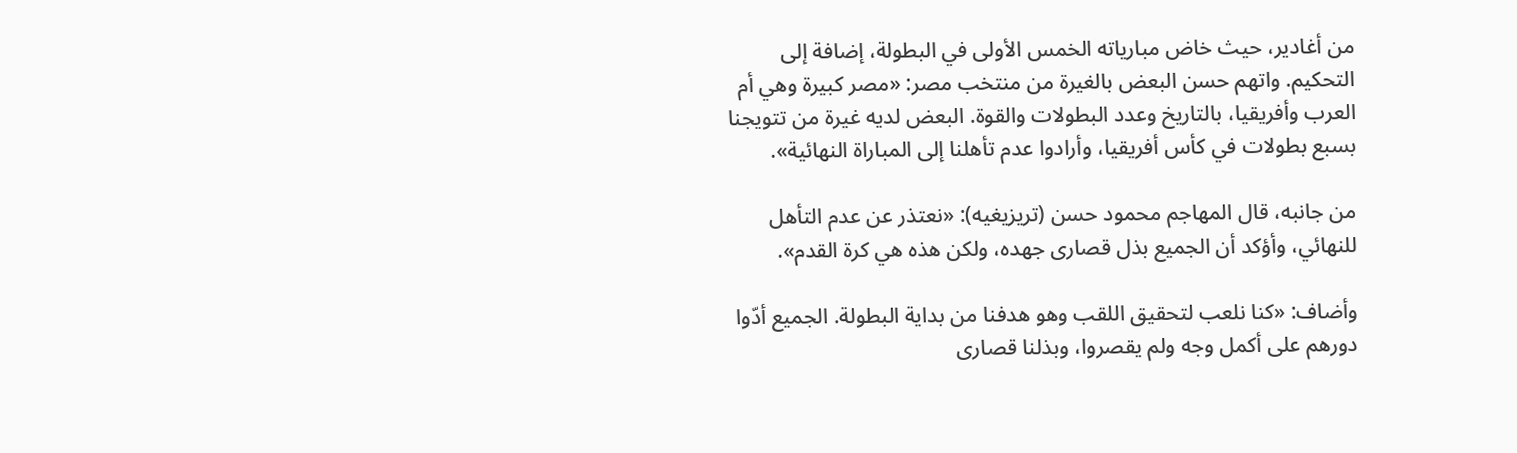من أغادير، حيث خاض مبارياته الخمس الأولى في البطولة، إضافة إلى التحكيم. واتهم حسن البعض بالغيرة من منتخب مصر: «مصر كبيرة وهي أم العرب وأفريقيا، بالتاريخ وعدد البطولات والقوة. البعض لديه غيرة من تتويجنا بسبع بطولات في كأس أفريقيا، وأرادوا عدم تأهلنا إلى المباراة النهائية».

من جانبه، قال المهاجم محمود حسن (تريزيغيه): «نعتذر عن عدم التأهل للنهائي، وأؤكد أن الجميع بذل قصارى جهده، ولكن هذه هي كرة القدم».

وأضاف: «كنا نلعب لتحقيق اللقب وهو هدفنا من بداية البطولة. الجميع أدّوا دورهم على أكمل وجه ولم يقصروا، وبذلنا قصارى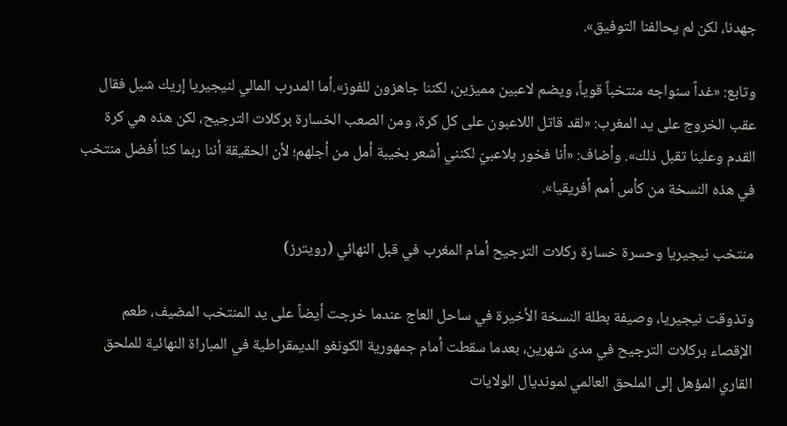جهدنا، لكن لم يحالفنا التوفيق».

وتابع: «غداً سنواجه منتخباً قوياً، ويضم لاعبين مميزين، لكننا جاهزون للفوز».أما المدرب المالي لنيجيريا إريك شيل فقال عقب الخروج على يد المغرب: «لقد قاتل اللاعبون على كل كرة، ومن الصعب الخسارة بركلات الترجيح، لكن هذه هي كرة القدم وعلينا تقبل ذلك». وأضاف: «أنا فخور بلاعبيّ لكنني أشعر بخيبة أمل من أجلهم؛ لأن الحقيقة أننا ربما كنا أفضل منتخب في هذه النسخة من كأس أمم أفريقيا».

منتخب نيجيريا وحسرة خسارة ركلات الترجيح أمام المغرب في قبل النهائي (رويترز)

وتذوقت نيجيريا، وصيفة بطلة النسخة الأخيرة في ساحل العاج عندما خرجت أيضاً على يد المنتخب المضيف، طعم الإقصاء بركلات الترجيح في مدى شهرين، بعدما سقطت أمام جمهورية الكونغو الديمقراطية في المباراة النهائية للملحق القاري المؤهل إلى الملحق العالمي لمونديال الولايات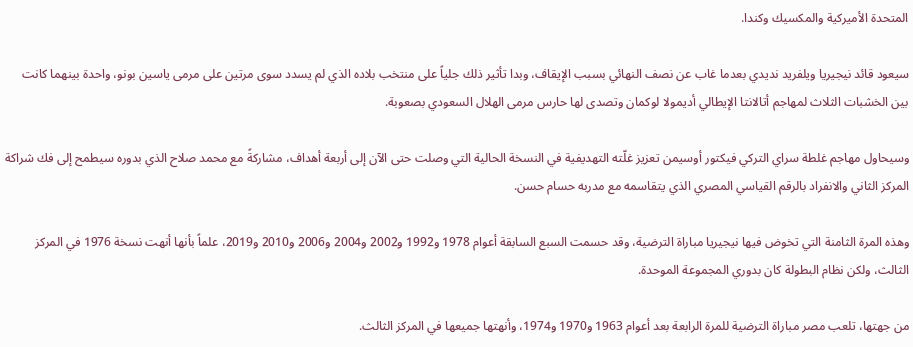المتحدة الأميركية والمكسيك وكندا.

سيعود قائد نيجيريا ويلفريد نديدي بعدما غاب عن نصف النهائي بسبب الإيقاف، وبدا تأثير ذلك جلياً على منتخب بلاده الذي لم يسدد سوى مرتين على مرمى ياسين بونو، واحدة بينهما كانت بين الخشبات الثلاث لمهاجم أتالانتا الإيطالي أديمولا لوكمان وتصدى لها حارس مرمى الهلال السعودي بصعوبة.

وسيحاول مهاجم غلطة سراي التركي فيكتور أوسيمن تعزيز غلّته التهديفية في النسخة الحالية التي وصلت حتى الآن إلى أربعة أهداف، مشاركةً مع محمد صلاح الذي بدوره سيطمح إلى فك شراكة المركز الثاني والانفراد بالرقم القياسي المصري الذي يتقاسمه مع مدربه حسام حسن.

وهذه المرة الثامنة التي تخوض فيها نيجيريا مباراة الترضية، وقد حسمت السبع السابقة أعوام 1978 و1992 و2002 و2004 و2006 و2010 و2019، علماً بأنها أنهت نسخة 1976 في المركز الثالث، ولكن نظام البطولة كان بدوري المجموعة الموحدة.

من جهتها، تلعب مصر مباراة الترضية للمرة الرابعة بعد أعوام 1963 و1970 و1974، وأنهتها جميعها في المركز الثالث.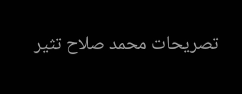تصريحات محمد صلاح تثير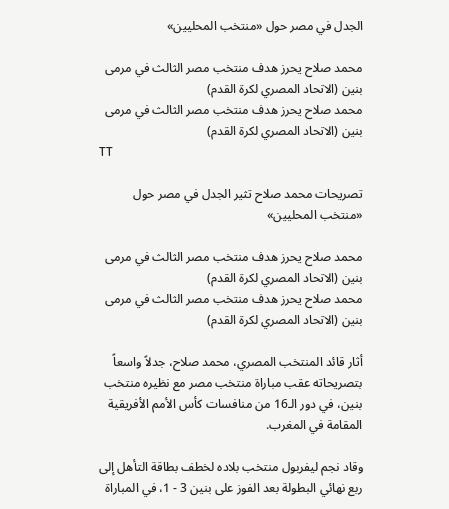الجدل في مصر حول «منتخب المحليين»

محمد صلاح يحرز هدف منتخب مصر الثالث في مرمى بنين (الاتحاد المصري لكرة القدم)
محمد صلاح يحرز هدف منتخب مصر الثالث في مرمى بنين (الاتحاد المصري لكرة القدم)
TT

تصريحات محمد صلاح تثير الجدل في مصر حول «منتخب المحليين»

محمد صلاح يحرز هدف منتخب مصر الثالث في مرمى بنين (الاتحاد المصري لكرة القدم)
محمد صلاح يحرز هدف منتخب مصر الثالث في مرمى بنين (الاتحاد المصري لكرة القدم)

أثار قائد المنتخب المصري، محمد صلاح، جدلاً واسعاً بتصريحاته عقب مباراة منتخب مصر مع نظيره منتخب بنين، في دور الـ16 من منافسات كأس الأمم الأفريقية المقامة في المغرب.

وقاد نجم ليفربول منتخب بلاده لخطف بطاقة التأهل إلى ربع نهائي البطولة بعد الفوز على بنين 3 - 1، في المباراة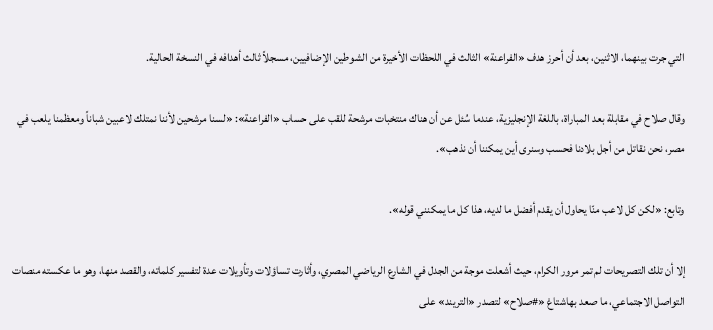التي جرت بينهما، الاثنين، بعد أن أحرز هدف «الفراعنة» الثالث في اللحظات الأخيرة من الشوطين الإضافيين، مسجلاً ثالث أهدافه في النسخة الحالية.

وقال صلاح في مقابلة بعد المباراة، باللغة الإنجليزية، عندما سُئل عن أن هناك منتخبات مرشحة للقب على حساب «الفراعنة»: «لسنا مرشحين لأننا نمتلك لاعبين شباناً ومعظمنا يلعب في مصر، نحن نقاتل من أجل بلادنا فحسب وسنرى أين يمكننا أن نذهب».

وتابع: «لكن كل لاعب منّا يحاول أن يقدم أفضل ما لديه، هذا كل ما يمكنني قوله».

إلا أن تلك التصريحات لم تمر مرور الكرام، حيث أشعلت موجة من الجدل في الشارع الرياضي المصري، وأثارت تساؤلات وتأويلات عدة لتفسير كلماته، والقصد منها، وهو ما عكسته منصات التواصل الاجتماعي، ما صعد بهاشتاغ «#صلاح» لتصدر «التريند» على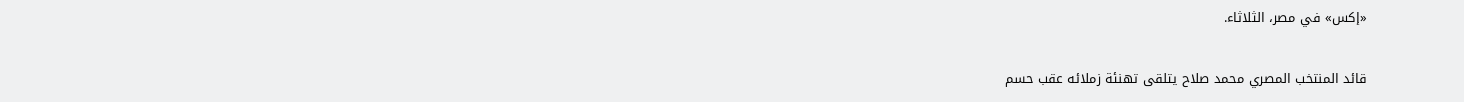«إكس» في مصر، الثلاثاء.

قائد المنتخب المصري محمد صلاح يتلقى تهنئة زملائه عقب حسم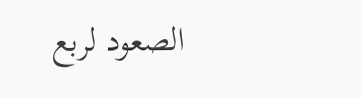الصعود لربع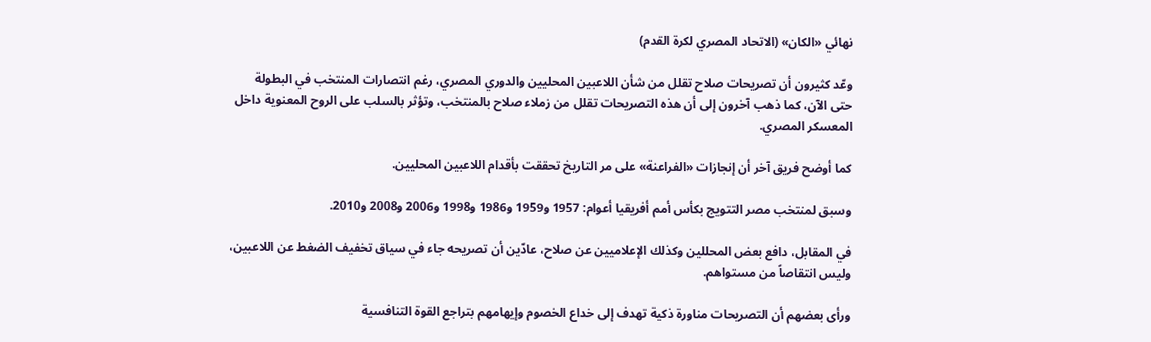نهائي «الكان» (الاتحاد المصري لكرة القدم)

وعّد كثيرون أن تصريحات صلاح تقلل من شأن اللاعبين المحليين والدوري المصري، رغم انتصارات المنتخب في البطولة حتى الآن، كما ذهب آخرون إلى أن هذه التصريحات تقلل من زملاء صلاح بالمنتخب، وتؤثر بالسلب على الروح المعنوية داخل المعسكر المصري.

كما أوضح فريق آخر أن إنجازات «الفراعنة» على مر التاريخ تحققت بأقدام اللاعبين المحليين.

وسبق لمنتخب مصر التتويج بكأس أمم أفريقيا أعوام: 1957 و1959 و1986 و1998 و2006 و2008 و2010.

في المقابل، دافع بعض المحللين وكذلك الإعلاميين عن صلاح، عادّين أن تصريحه جاء في سياق تخفيف الضغط عن اللاعبين، وليس انتقاصاً من مستواهم.

ورأى بعضهم أن التصريحات مناورة ذكية تهدف إلى خداع الخصوم وإيهامهم بتراجع القوة التنافسية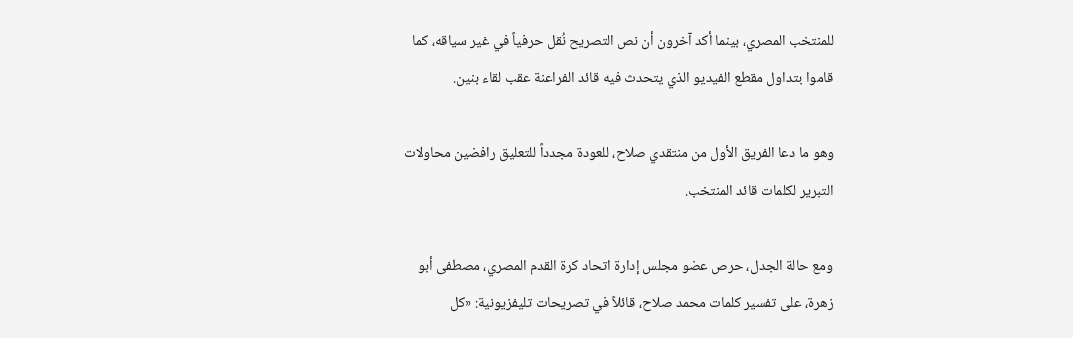للمنتخب المصري، بينما أكد آخرون أن نص التصريح نُقل حرفياً في غير سياقه، كما قاموا بتداول مقطع الفيديو الذي يتحدث فيه قائد الفراعنة عقب لقاء بنين.

وهو ما دعا الفريق الأول من منتقدي صلاح، للعودة مجدداً للتعليق رافضين محاولات التبرير لكلمات قائد المنتخب.

ومع حالة الجدل، حرص عضو مجلس إدارة اتحاد كرة القدم المصري، مصطفى أبو زهرة، على تفسير كلمات محمد صلاح، قائلاً في تصريحات تليفزيونية: «كل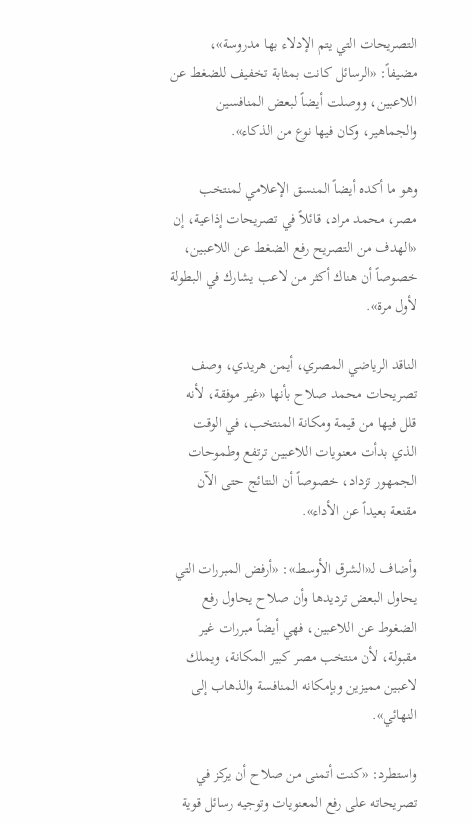التصريحات التي يتم الإدلاء بها مدروسة»، مضيفاً: «الرسائل كانت بمثابة تخفيف للضغط عن اللاعبين، ووصلت أيضاً لبعض المنافسين والجماهير، وكان فيها نوع من الذكاء».

وهو ما أكده أيضاً المنسق الإعلامي لمنتخب مصر، محمد مراد، قائلاً في تصريحات إذاعية، إن «الهدف من التصريح رفع الضغط عن اللاعبين، خصوصاً أن هناك أكثر من لاعب يشارك في البطولة لأول مرة».

الناقد الرياضي المصري، أيمن هريدي، وصف تصريحات محمد صلاح بأنها «غير موفقة، لأنه قلل فيها من قيمة ومكانة المنتخب، في الوقت الذي بدأت معنويات اللاعبين ترتفع وطموحات الجمهور تزداد، خصوصاً أن النتائج حتى الآن مقنعة بعيداً عن الأداء».

وأضاف لـ«الشرق الأوسط»: «أرفض المبررات التي يحاول البعض ترديدها وأن صلاح يحاول رفع الضغوط عن اللاعبين، فهي أيضاً مبررات غير مقبولة، لأن منتخب مصر كبير المكانة، ويملك لاعبين مميزين وبإمكانه المنافسة والذهاب إلى النهائي».

واستطرد: «كنت أتمنى من صلاح أن يركز في تصريحاته على رفع المعنويات وتوجيه رسائل قوية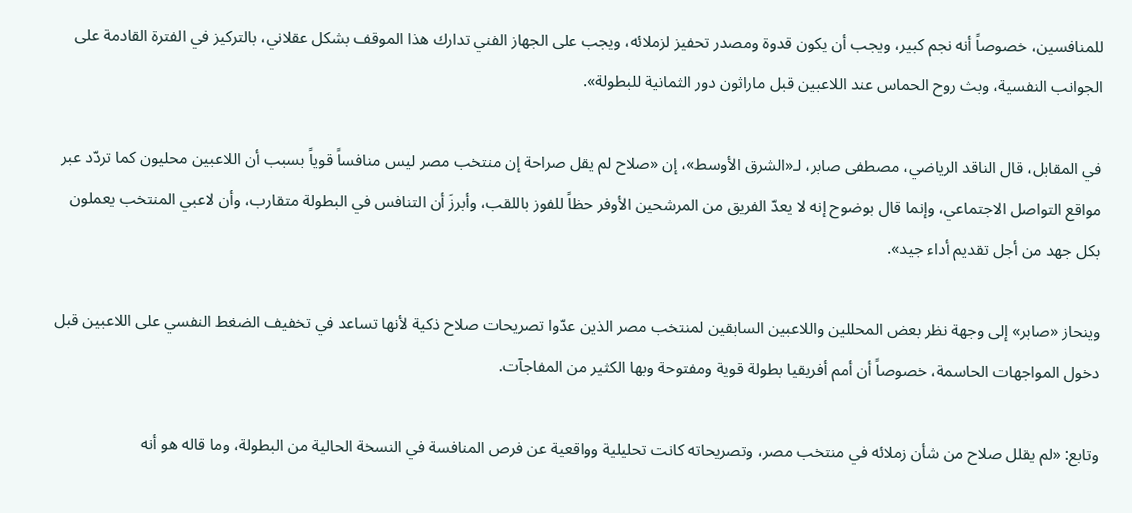للمنافسين، خصوصاً أنه نجم كبير، ويجب أن يكون قدوة ومصدر تحفيز لزملائه، ويجب على الجهاز الفني تدارك هذا الموقف بشكل عقلاني، بالتركيز في الفترة القادمة على الجوانب النفسية، وبث روح الحماس عند اللاعبين قبل ماراثون دور الثمانية للبطولة».

في المقابل، قال الناقد الرياضي، مصطفى صابر، لـ«الشرق الأوسط»، إن «صلاح لم يقل صراحة إن منتخب مصر ليس منافساً قوياً بسبب أن اللاعبين محليون كما تردّد عبر مواقع التواصل الاجتماعي، وإنما قال بوضوح إنه لا يعدّ الفريق من المرشحين الأوفر حظاً للفوز باللقب، وأبرزَ أن التنافس في البطولة متقارب، وأن لاعبي المنتخب يعملون بكل جهد من أجل تقديم أداء جيد».

وينحاز «صابر» إلى وجهة نظر بعض المحللين واللاعبين السابقين لمنتخب مصر الذين عدّوا تصريحات صلاح ذكية لأنها تساعد في تخفيف الضغط النفسي على اللاعبين قبل دخول المواجهات الحاسمة، خصوصاً أن أمم أفريقيا بطولة قوية ومفتوحة وبها الكثير من المفاجآت.

وتابع: «لم يقلل صلاح من شأن زملائه في منتخب مصر، وتصريحاته كانت تحليلية وواقعية عن فرص المنافسة في النسخة الحالية من البطولة، وما قاله هو أنه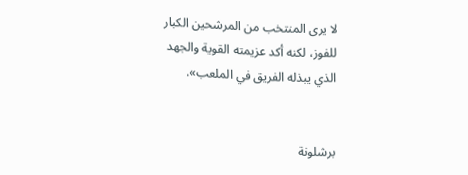لا يرى المنتخب من المرشحين الكبار للفوز، لكنه أكد عزيمته القوية والجهد الذي يبذله الفريق في الملعب».


برشلونة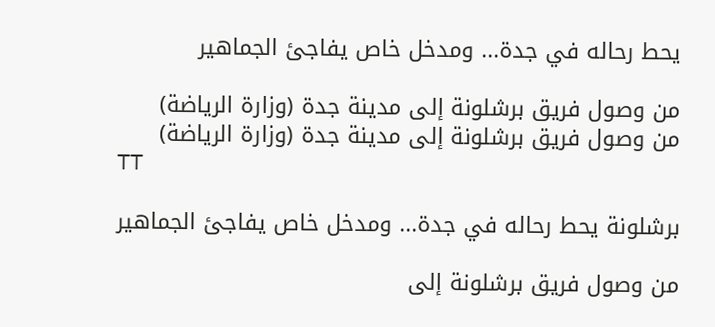يحط رحاله في جدة... ومدخل خاص يفاجئ الجماهير

من وصول فريق برشلونة إلى مدينة جدة (وزارة الرياضة)
من وصول فريق برشلونة إلى مدينة جدة (وزارة الرياضة)
TT

برشلونة يحط رحاله في جدة... ومدخل خاص يفاجئ الجماهير

من وصول فريق برشلونة إلى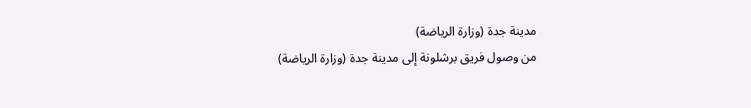مدينة جدة (وزارة الرياضة)
من وصول فريق برشلونة إلى مدينة جدة (وزارة الرياضة)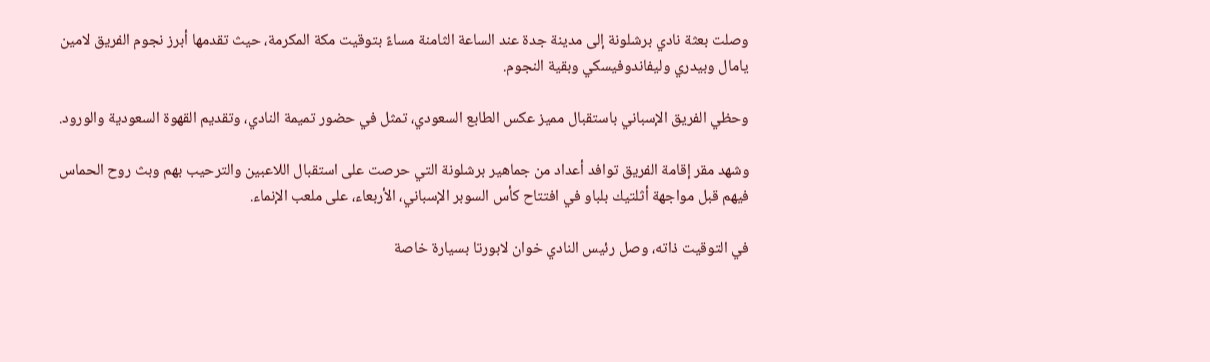وصلت بعثة نادي برشلونة إلى مدينة جدة عند الساعة الثامنة مساءً بتوقيت مكة المكرمة، حيث تقدمها أبرز نجوم الفريق لامين يامال وبيدري وليفاندوفيسكي وبقية النجوم.

وحظي الفريق الإسباني باستقبال مميز عكس الطابع السعودي، تمثل في حضور تميمة النادي، وتقديم القهوة السعودية والورود.

وشهد مقر إقامة الفريق توافد أعداد من جماهير برشلونة التي حرصت على استقبال اللاعبين والترحيب بهم وبث روح الحماس فيهم قبل مواجهة أثلتيك بلباو في افتتاح كأس السوبر الإسباني، الأربعاء، على ملعب الإنماء.

في التوقيت ذاته، وصل رئيس النادي خوان لابورتا بسيارة خاصة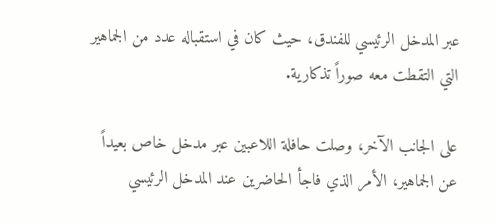عبر المدخل الرئيسي للفندق، حيث كان في استقباله عدد من الجماهير التي التقطت معه صوراً تذكارية.

على الجانب الآخر، وصلت حافلة اللاعبين عبر مدخل خاص بعيداً عن الجماهير، الأمر الذي فاجأ الحاضرين عند المدخل الرئيسي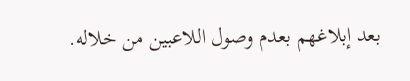بعد إبلاغهم بعدم وصول اللاعبين من خلاله.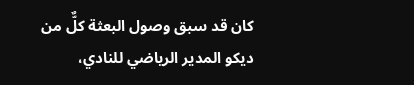كان قد سبق وصول البعثة كلٌّ من ديكو المدير الرياضي للنادي،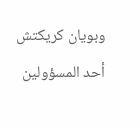وبويان كريكتش أحد المسؤولين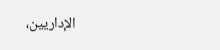الإداريين،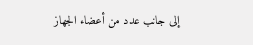إلى جانب عدد من أعضاء الجهاز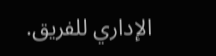الإداري للفريق.